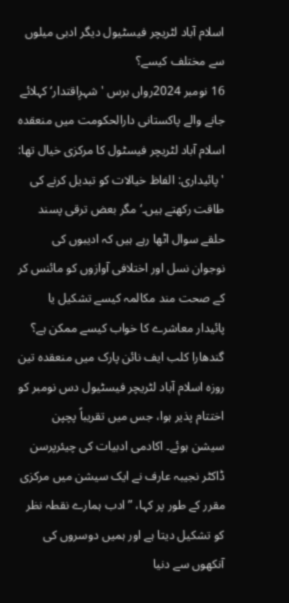اسلام آباد لٹریچر فیسٹیول دیگر ادبی میلوں سے مختلف کیسے؟
16 نومبر 2024رواں برس 'شہرِاقتدار‘ کہلائے جانے والے پاکستانی دارالحکومت میں منعقدہ اسلام آباد لٹریچر فیسٹول کا مرکزی خیال تھا: 'پائیداری: الفاظ خیالات کو تبدیل کرنے کی طاقت رکھتے ہیں۔‘ مگر بعض ترقی پسند حلقے سوال اٹھا رہے ہیں کہ ادیبوں کی نوجوان نسل اور اختلافی آوازوں کو مائنس کر کے صحت مند مکالمہ کیسے تشکیل یا پائیدار معاشرے کا خواب کیسے ممکن ہے؟
گندھارا کلب ایف نائن پارک میں منعقدہ تین روزہ اسلام آباد لٹریچر فیسٹیول دس نومبر کو اختتام پذیر ہوا، جس میں تقریباً پچپن سیشن ہوئے۔ اکادمی ادبیات کی چیئرپرسن ڈاکٹر نجیبہ عارف نے ایک سیشن میں مرکزی مقرر کے طور پر کہا، ”ادب ہمارے نقطہ نظر کو تشکیل دیتا ہے اور ہمیں دوسروں کی آنکھوں سے دنیا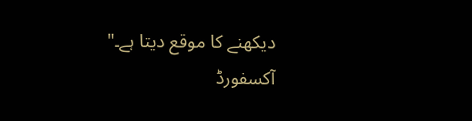دیکھنے کا موقع دیتا ہے۔"
آکسفورڈ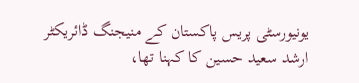یونیورسٹی پریس پاکستان کے منیجنگ ڈائریکٹر ارشد سعید حسین کا کہنا تھا،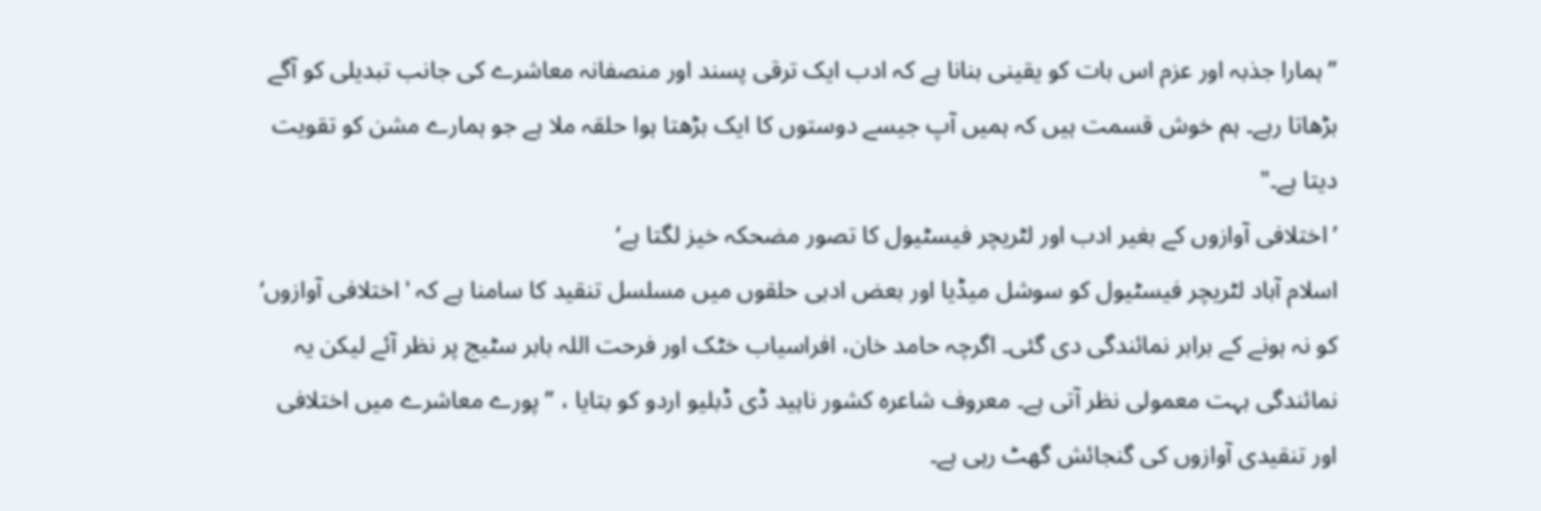”ہمارا جذبہ اور عزم اس بات کو یقینی بنانا ہے کہ ادب ایک ترقی پسند اور منصفانہ معاشرے کی جانب تبدیلی کو آگے بڑھاتا رہے۔ ہم خوش قسمت ہیں کہ ہمیں آپ جیسے دوستوں کا ایک بڑھتا ہوا حلقہ ملا ہے جو ہمارے مشن کو تقویت دیتا ہے۔"
’اختلافی آوازوں کے بغیر ادب اور لٹریچر فیسٹیول کا تصور مضحکہ خیز لگتا ہے‘
اسلام آباد لٹریچر فیسٹیول کو سوشل میڈیا اور بعض ادبی حلقوں میں مسلسل تنقید کا سامنا ہے کہ 'اختلافی آوازوں‘ کو نہ ہونے کے برابر نمائندگی دی گئی۔ اگرچہ حامد خان، افراسیاب خٹک اور فرحت اللہ بابر سٹیج پر نظر آئے لیکن یہ نمائندگی بہت معمولی نظر آتی ہے۔ معروف شاعرہ کشور ناہید ڈی ڈبلیو اردو کو بتایا ، ”پورے معاشرے میں اختلافی اور تنقیدی آوازوں کی گنجائش گھٹ رہی ہے۔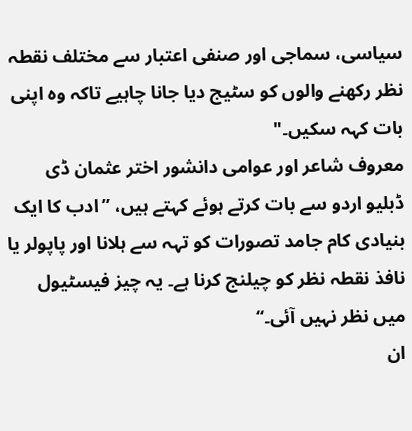سیاسی، سماجی اور صنفی اعتبار سے مختلف نقطہ نظر رکھنے والوں کو سٹیج دیا جانا چاہیے تاکہ وہ اپنی بات کہہ سکیں۔"
معروف شاعر اور عوامی دانشور اختر عثمان ڈی ڈبلیو اردو سے بات کرتے ہوئے کہتے ہیں، ”ادب کا ایک بنیادی کام جامد تصورات کو تہہ سے ہلانا اور پاپولر یا نافذ نقطہ نظر کو چیلنج کرنا ہے۔ یہ چیز فیسٹیول میں نظر نہیں آئی۔‘‘
ان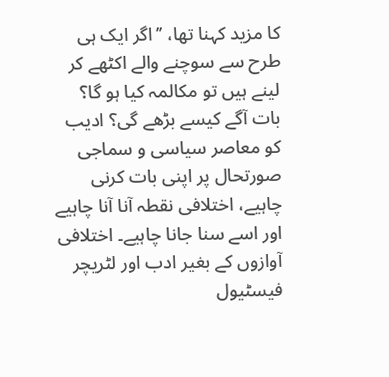کا مزید کہنا تھا، ’’اگر ایک ہی طرح سے سوچنے والے اکٹھے کر لینے ہیں تو مکالمہ کیا ہو گا؟ بات آگے کیسے بڑھے گی؟ ادیب کو معاصر سیاسی و سماجی صورتحال پر اپنی بات کرنی چاہیے، اختلافی نقطہ آنا آنا چاہیے اور اسے سنا جانا چاہیے۔ اختلافی آوازوں کے بغیر ادب اور لٹریچر فیسٹیول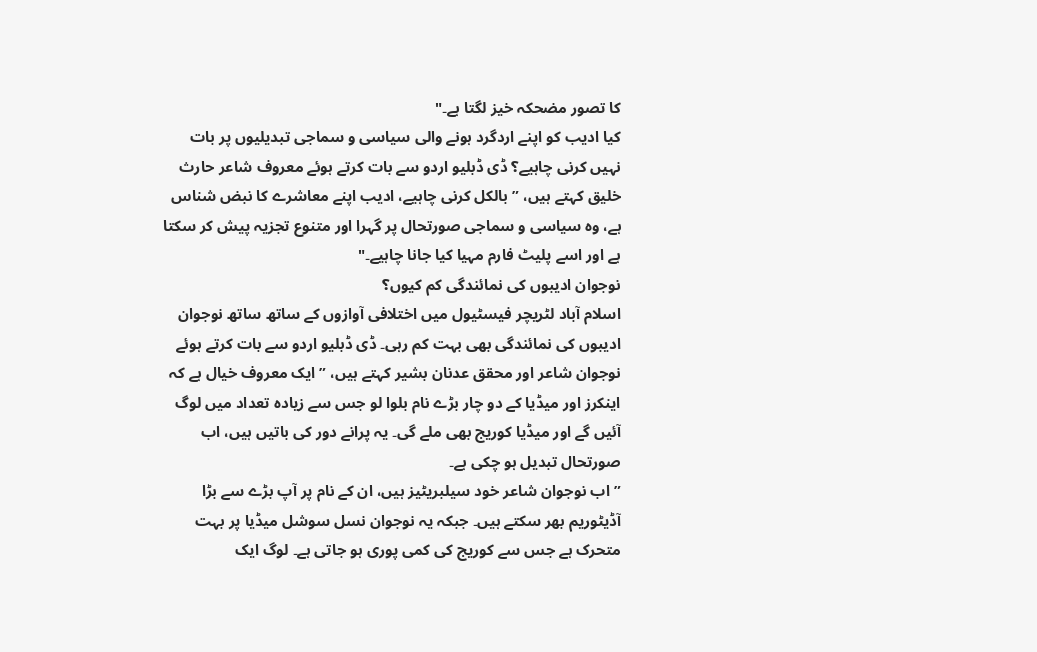کا تصور مضحکہ خیز لگتا ہے۔"
کیا ادیب کو اپنے اردگرد ہونے والی سیاسی و سماجی تبدیلیوں پر بات نہیں کرنی چاہیے؟ ڈی ڈبلیو اردو سے بات کرتے ہوئے معروف شاعر حارث خلیق کہتے ہیں، ”بالکل کرنی چاہیے، ادیب اپنے معاشرے کا نبض شناس ہے، وہ سیاسی و سماجی صورتحال پر گہرا اور متنوع تجزیہ پیش کر سکتا ہے اور اسے پلیٹ فارم مہیا کیا جانا چاہیے۔"
نوجوان ادیبوں کی نمائندگی کم کیوں؟
اسلام آباد لٹریچر فیسٹیول میں اختلافی آوازوں کے ساتھ ساتھ نوجوان ادیبوں کی نمائندگی بھی بہت کم رہی۔ ڈی ڈبلیو اردو سے بات کرتے ہوئے نوجوان شاعر اور محقق عدنان بشیر کہتے ہیں، ”ایک معروف خیال ہے کہ اینکرز اور میڈیا کے دو چار بڑے نام بلوا لو جس سے زیادہ تعداد میں لوگ آئیں گے اور میڈیا کوریج بھی ملے گی۔ یہ پرانے دور کی باتیں ہیں، اب صورتحال تبدیل ہو چکی ہے۔
”اب نوجوان شاعر خود سیلبریٹیز ہیں، ان کے نام پر آپ بڑے سے بڑا آڈیٹوریم بھر سکتے ہیں۔ جبکہ یہ نوجوان نسل سوشل میڈیا پر بہت متحرک ہے جس سے کوریج کی کمی پوری ہو جاتی ہے۔ لوگ ایک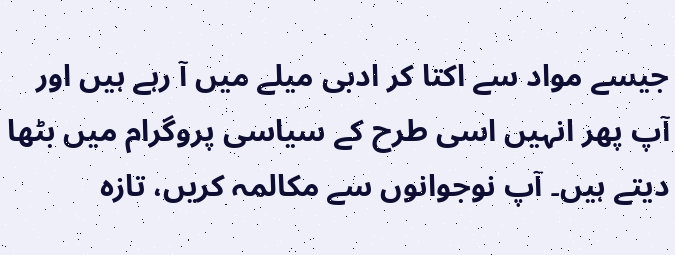جیسے مواد سے اکتا کر ادبی میلے میں آ رہے ہیں اور آپ پھر انہیں اسی طرح کے سیاسی پروگرام میں بٹھا دیتے ہیں۔ آپ نوجوانوں سے مکالمہ کریں، تازہ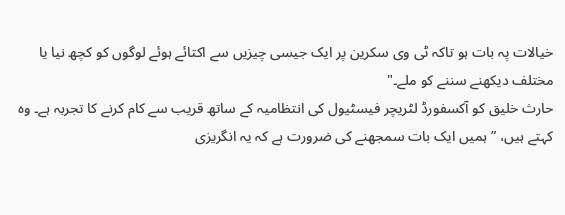خیالات پہ بات ہو تاکہ ٹی وی سکرین پر ایک جیسی چیزیں سے اکتائے ہوئے لوگوں کو کچھ نیا یا مختلف دیکھنے سننے کو ملے۔"
حارث خلیق کو آکسفورڈ لٹریچر فیسٹیول کی انتظامیہ کے ساتھ قریب سے کام کرنے کا تجربہ ہے۔ وہ کہتے ہیں، ”ہمیں ایک بات سمجھنے کی ضرورت ہے کہ یہ انگریزی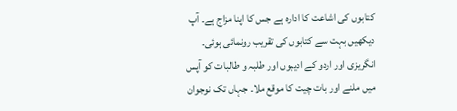کتابوں کی اشاعت کا ادارہ ہے جس کا اپنا مزاج ہے۔ آپ دیکھیں بہت سے کتابوں کی تقریب رونمائی ہوئی۔ انگریزی اور اردو کے ادیبوں اور طلبہ و طالبات کو آپس میں ملنے اور بات چیت کا موقع ملا۔ جہاں تک نوجوان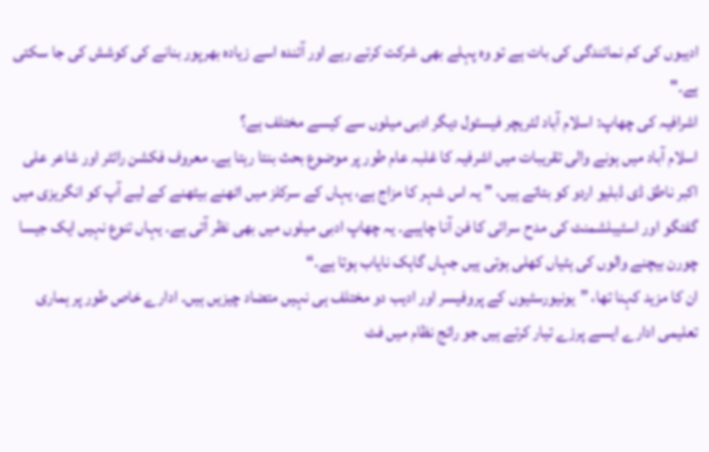ادیبوں کی کم نمائندگی کی بات ہے تو وہ پہلے بھی شرکت کرتے رہے اور آئندہ اسے زیادہ بھرپور بنانے کی کوشش کی جا سکتی ہے۔"
اشرافیہ کی چھاپ: اسلام آباد لٹریچر فیسٹول دیگر ادبی میلوں سے کیسے مختلف ہے؟
اسلام آباد میں ہونے والی تقریبات میں اشرفیہ کا غلبہ عام طور پر موضوع بحث بنتا رہتا ہے۔ معروف فکشن رائٹر اور شاعر علی اکبر ناطق ڈی ڈبلیو اردو کو بتاتے ہیں، ” یہ اس شہر کا مزاج ہے، یہاں کے سرکلز میں اٹھنے بیٹھنے کے لیے آپ کو انگریزی میں گفتگو اور اسٹیبلشمنٹ کی مدح سرائی کا فن آنا چاہیے۔ یہ چھاپ ادبی میلوں میں بھی نظر آتی ہے۔ یہاں تنوع نہیں ایک جیسا چورن بیچنے والوں کی ہٹیاں کھلی ہوتی ہیں جہاں گاہک نایاب ہوتا ہے۔“
ان کا مزید کہنا تھا، ”یونیورسٹیوں کے پروفیسر اور ادیب دو مختلف ہی نہیں متضاد چیزیں ہیں۔ ادارے خاص طور پر ہماری تعلیمی ادارے ایسے پرزے تیار کرتے ہیں جو رائج نظام میں فٹ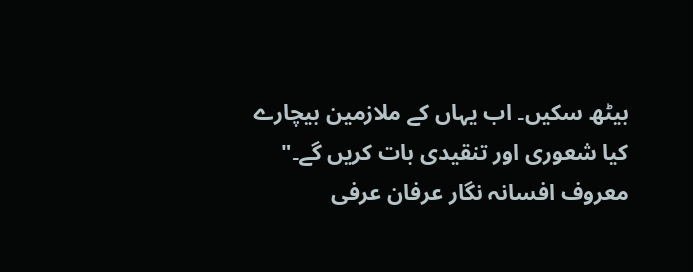بیٹھ سکیں۔ اب یہاں کے ملازمین بیچارے کیا شعوری اور تنقیدی بات کریں گے۔"
معروف افسانہ نگار عرفان عرفی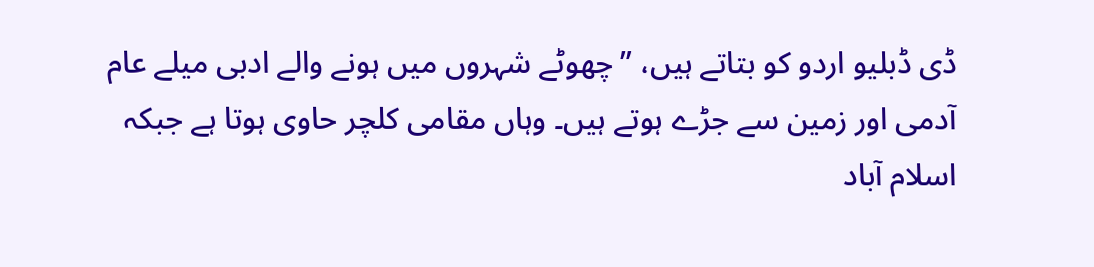ڈی ڈبلیو اردو کو بتاتے ہیں، ”چھوٹے شہروں میں ہونے والے ادبی میلے عام آدمی اور زمین سے جڑے ہوتے ہیں۔ وہاں مقامی کلچر حاوی ہوتا ہے جبکہ اسلام آباد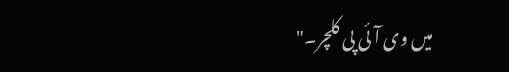میں وی آئی پی کلچر۔"